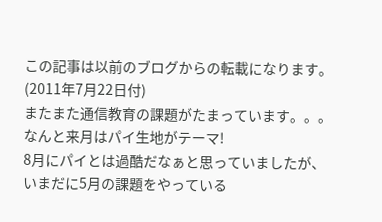この記事は以前のブログからの転載になります。(2011年7月22日付)
またまた通信教育の課題がたまっています。。。
なんと来月はパイ生地がテーマ!
8月にパイとは過酷だなぁと思っていましたが、
いまだに5月の課題をやっている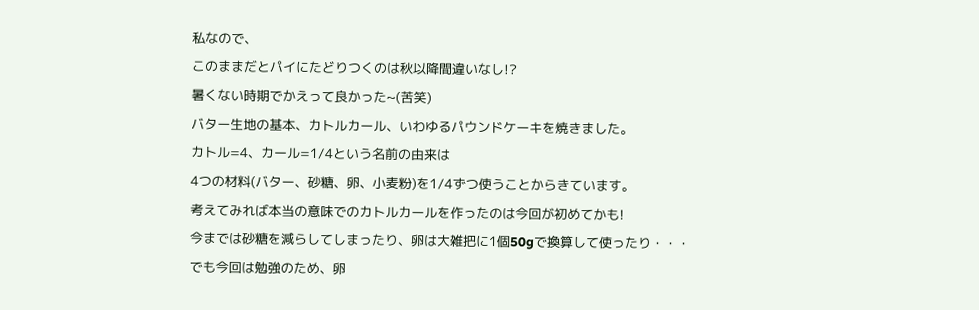私なので、
このままだとパイにたどりつくのは秋以降間違いなし!?
暑くない時期でかえって良かった~(苦笑)
バター生地の基本、カトルカール、いわゆるパウンドケーキを焼きました。
カトル=4、カール=1/4という名前の由来は
4つの材料(バター、砂糖、卵、小麦粉)を1/4ずつ使うことからきています。
考えてみれば本当の意味でのカトルカールを作ったのは今回が初めてかも!
今までは砂糖を減らしてしまったり、卵は大雑把に1個50gで換算して使ったり・・・
でも今回は勉強のため、卵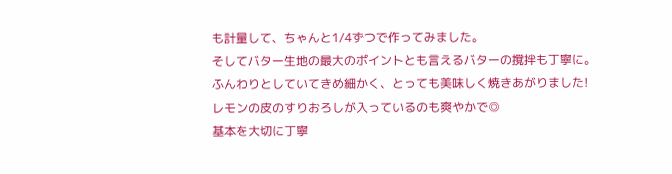も計量して、ちゃんと1/4ずつで作ってみました。
そしてバター生地の最大のポイントとも言えるバターの撹拌も丁寧に。
ふんわりとしていてきめ細かく、とっても美味しく焼きあがりました!
レモンの皮のすりおろしが入っているのも爽やかで◎
基本を大切に丁寧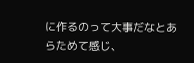に作るのって大事だなとあらためて感じ、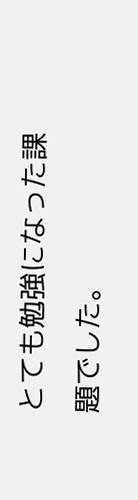とても勉強になった課題でした。